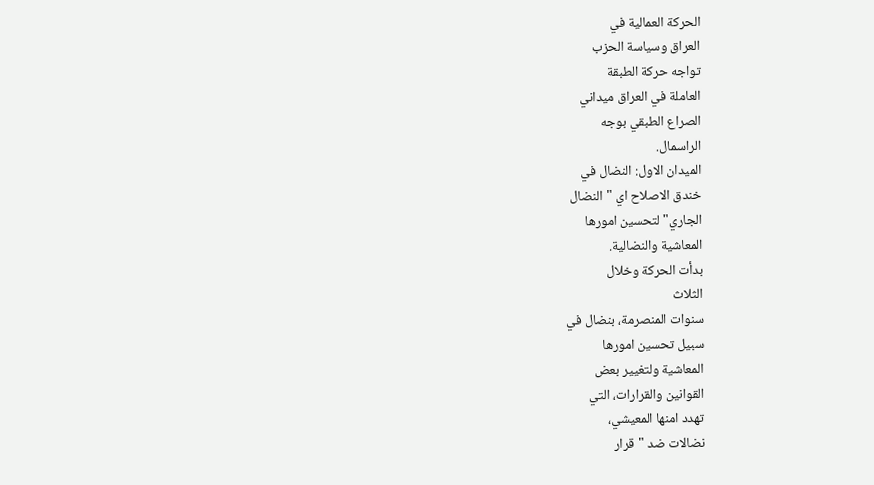الحركة العمالية في
العراق وسياسة الحزب
تواجه حركة الطبقة
العاملة في العراق ميداني
الصراع الطبقي بوجه
الراسمال.
الميدان الاول: النضال في
خندق الاصلاح اي "النضال
الجاري" لتحسين امورها
المعاشية والنضالية.
بدأت الحركة وخلال
الثلاث
سنوات المنصرمة، بنضال في
سبيل تحسين امورها
المعاشية ولتغيير بعض
القوانين والقرارات، التي
تهدد امنها المعيشي،
نضالات ضد "قرار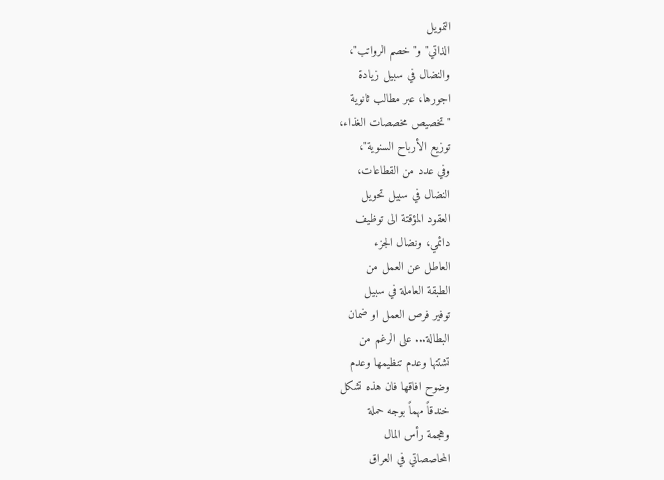التمويل
الذاتي" و"خصم الرواتب"،
والنضال في سبيل زيادة
اجورها، عبر مطالب ثانوية
"تخصيص مخصصات الغذاء،
توزيع الأرباح السنوية"،
وفي عدد من القطاعات،
النضال في سبيل تحويل
العقود المؤقتة الى توظيف
دائمي، ونضال الجزء
العاطل عن العمل من
الطبقة العاملة في سبيل
توفير فرص العمل او ضمان
البطالة... على الرغم من
تشتتها وعدم تنظيمها وعدم
وضوح افاقها فان هذه تشكل
خندقاً مهماً بوجه حملة
وهجمة رأس المال
المحاصصاتي في العراق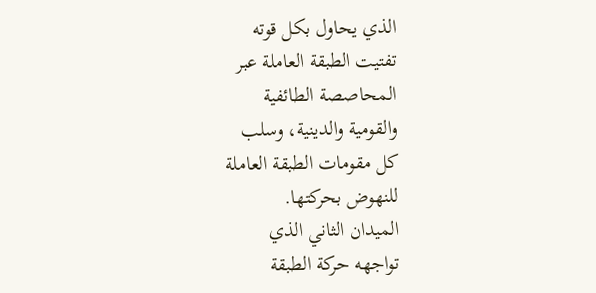الذي يحاول بكل قوته
تفتيت الطبقة العاملة عبر
المحاصصة الطائفية
والقومية والدينية، وسلب
كل مقومات الطبقة العاملة
للنهوض بحركتها.
الميدان الثاني الذي
تواجهه حركة الطبقة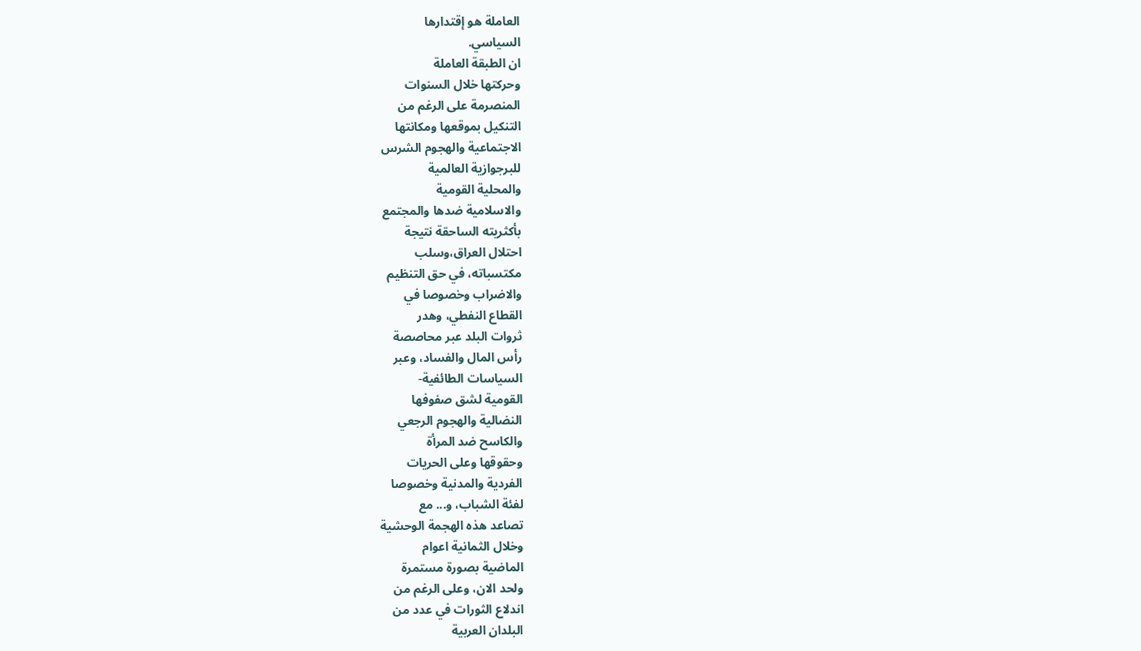العاملة هو إقتدارها
السياسي.
ان الطبقة العاملة
وحركتها خلال السنوات
المنصرمة على الرغم من
التنكيل بموقعها ومكانتها
الاجتماعية والهجوم الشرس
للبرجوازية العالمية
والمحلية القومية
والاسلامية ضدها والمجتمع
بأكثريته الساحقة نتيجة
احتلال العراق،وسلب
مكتسباته، في حق التنظيم
والاضراب وخصوصا في
القطاع النفطي، وهدر
ثروات البلد عبر محاصصة
رأس المال والفساد، وعبر
السياسات الطائفية-
القومية لشق صفوفها
النضالية والهجوم الرجعي
والكاسح ضد المرأة
وحقوقها وعلى الحريات
الفردية والمدنية وخصوصا
لفئة الشباب، و... مع
تصاعد هذه الهجمة الوحشية
وخلال الثمانية اعوام
الماضية بصورة مستمرة
ولحد الان، وعلى الرغم من
اندلاع الثورات في عدد من
البلدان العربية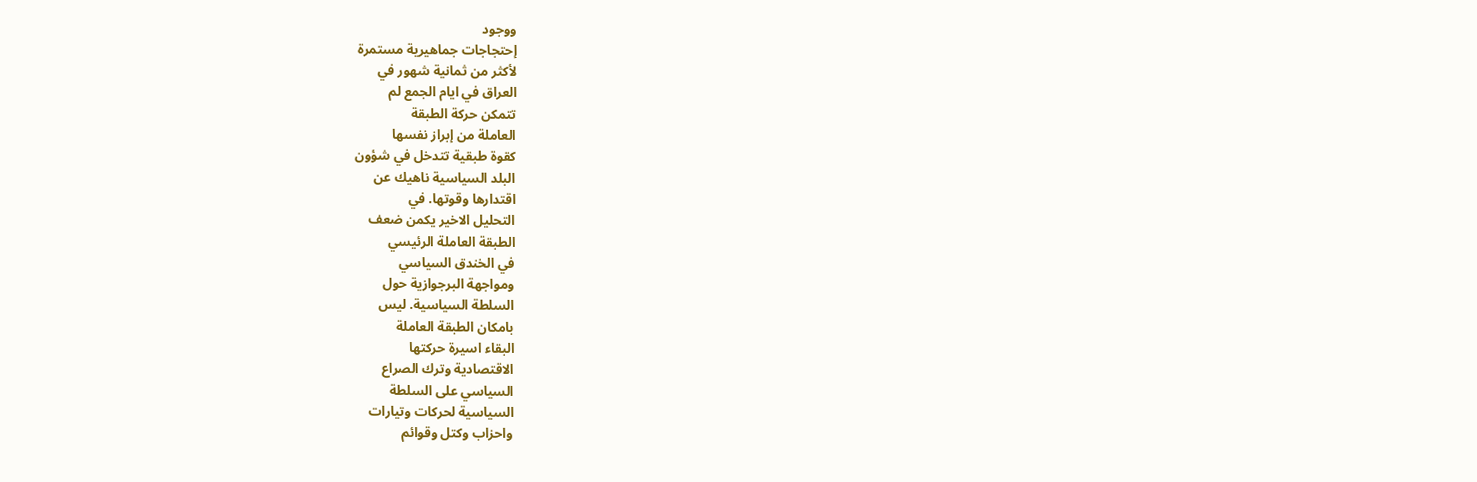ووجود
إحتجاجات جماهيرية مستمرة
لأكثر من ثمانية شهور في
العراق في ايام الجمع لم
تتمكن حركة الطبقة
العاملة من إبراز نفسها
كقوة طبقية تتدخل في شؤون
البلد السياسية ناهيك عن
اقتدارها وقوتها. في
التحليل الاخير يكمن ضعف
الطبقة العاملة الرئيسي
في الخندق السياسي
ومواجهة البرجوازية حول
السلطة السياسية. ليس
بامكان الطبقة العاملة
البقاء اسيرة حركتها
الاقتصادية وترك الصراع
السياسي على السلطة
السياسية لحركات وتيارات
واحزاب وكتل وقوائم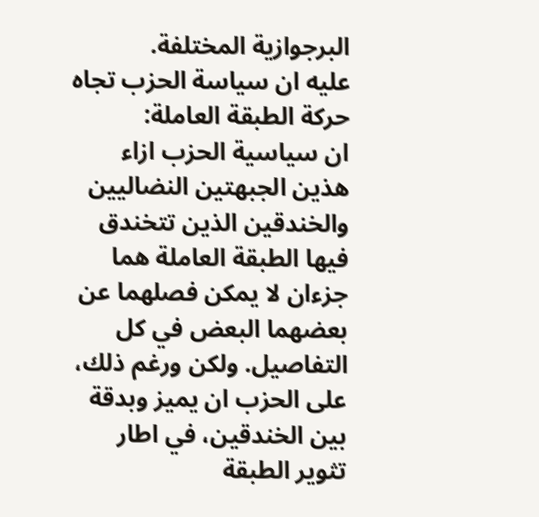البرجوازية المختلفة.
عليه ان سياسة الحزب تجاه
حركة الطبقة العاملة:
ان سياسية الحزب ازاء
هذين الجبهتين النضاليين
والخندقين الذين تتخندق
فيها الطبقة العاملة هما
جزءان لا يمكن فصلهما عن
بعضهما البعض في كل
التفاصيل. ولكن ورغم ذلك،
على الحزب ان يميز وبدقة
بين الخندقين، في اطار
تثوير الطبقة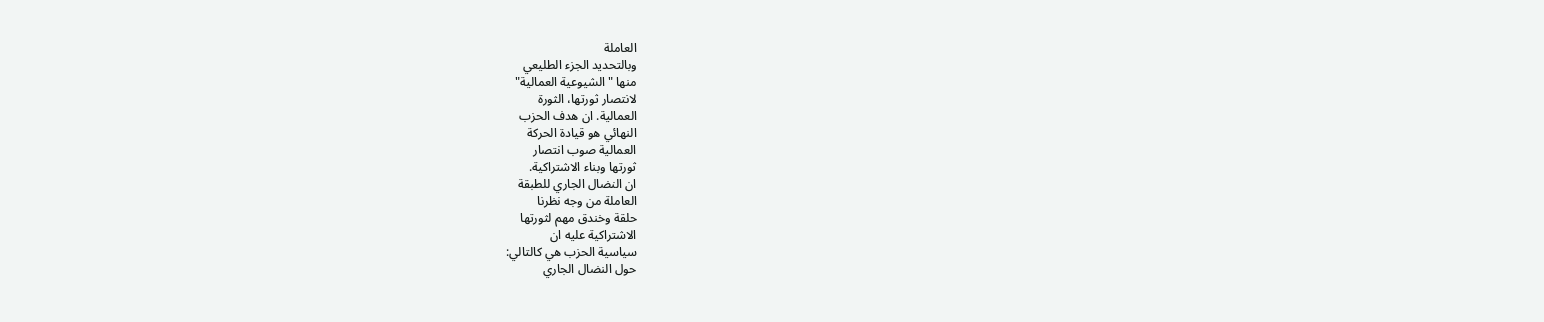العاملة
وبالتحديد الجزء الطليعي
منها "الشيوعية العمالية"
لانتصار ثورتها، الثورة
العمالية. ان هدف الحزب
النهائي هو قيادة الحركة
العمالية صوب انتصار
ثورتها وبناء الاشتراكية.
ان النضال الجاري للطبقة
العاملة من وجه نظرنا
حلقة وخندق مهم لثورتها
الاشتراكية عليه ان
سياسية الحزب هي كالتالي:
حول النضال الجاري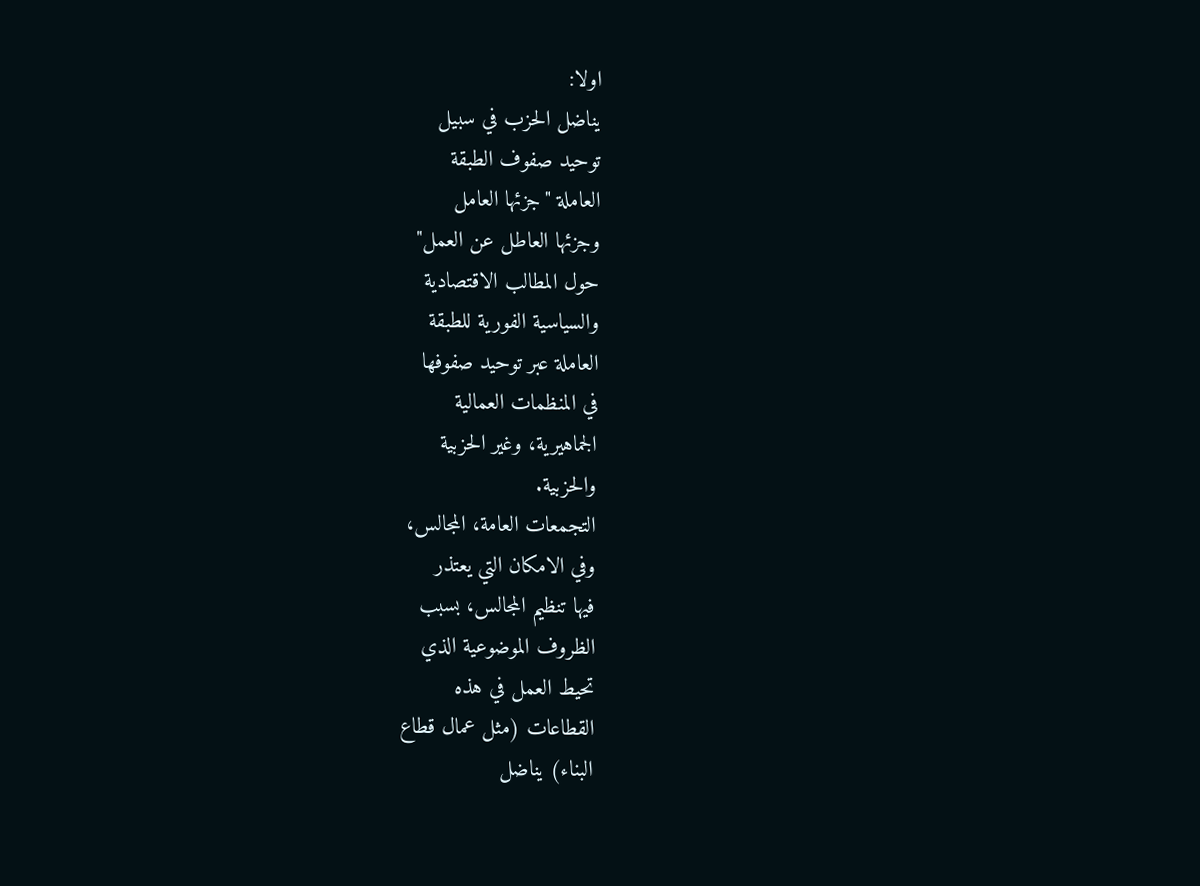اولا:
يناضل الحزب في سبيل
توحيد صفوف الطبقة
العاملة "جزئها العامل
وجزئها العاطل عن العمل"
حول المطالب الاقتصادية
والسياسية الفورية للطبقة
العاملة عبر توحيد صفوفها
في المنظمات العمالية
الجماهيرية، وغير الحزبية
والحزبية.
التجمعات العامة، المجالس،
وفي الامكان التي يعتذر
فيها تنظيم المجالس، بسبب
الظروف الموضوعية الذي
تحيط العمل في هذه
القطاعات (مثل عمال قطاع
البناء) يناضل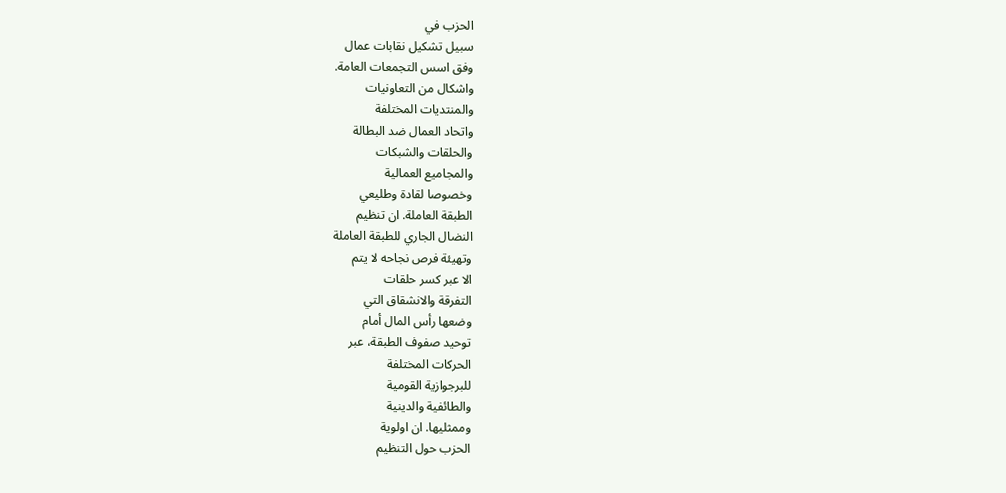الحزب في
سبيل تشكيل نقابات عمال
وفق اسس التجمعات العامة.
واشكال من التعاونيات
والمنتديات المختلفة
واتحاد العمال ضد البطالة
والحلقات والشبكات
والمجاميع العمالية
وخصوصا لقادة وطليعي
الطبقة العاملة. ان تنظيم
النضال الجاري للطبقة العاملة
وتهيئة فرص نجاحه لا يتم
الا عبر كسر حلقات
التفرقة والانشقاق التي
وضعها رأس المال أمام
توحيد صفوف الطبقة، عبر
الحركات المختلفة
للبرجوازية القومية
والطائفية والدينية
وممثليها. ان اولوية
الحزب حول التنظيم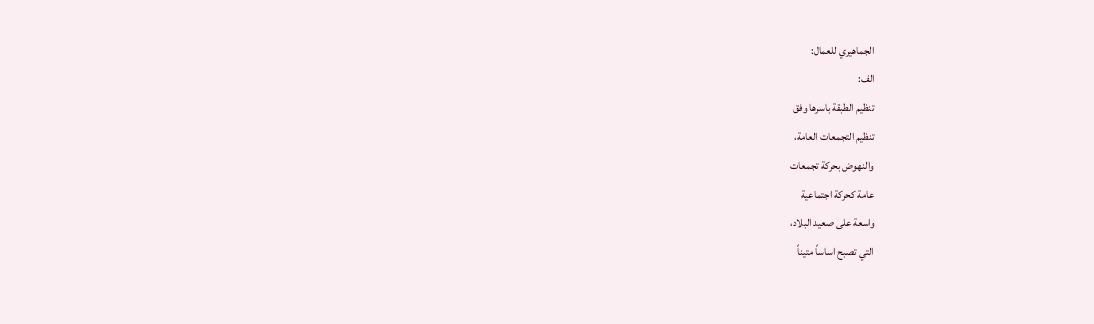الجماهيري للعمال:
الف:
تنظيم الطبقة باسرها وفق
تنظيم التجمعات العامة،
والنهوض بحركة تجمعات
عامة كحركة اجتماعية
واسعة على صعيد البلاد،
التي تصبح اساساً متيناً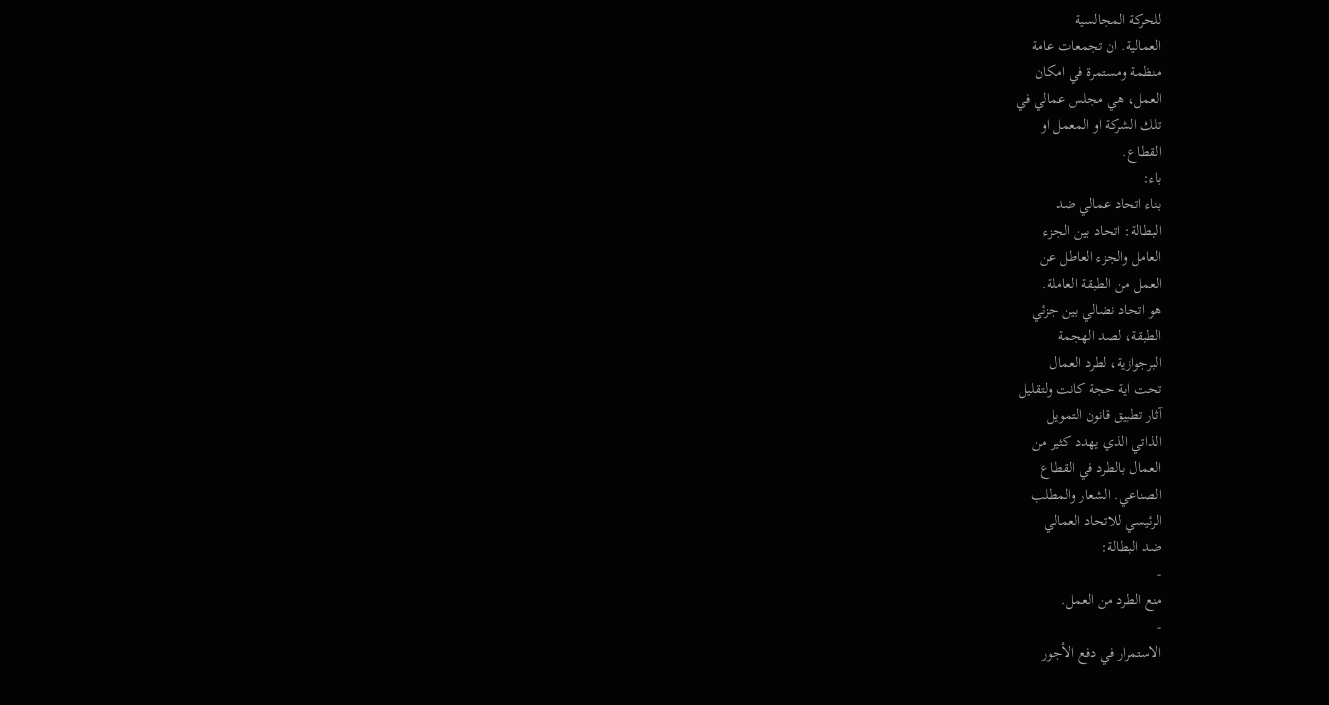للحركة المجالسية
العمالية. ان تجمعات عامة
منظمة ومستمرة في امكان
العمل، هي مجلس عمالي في
تلك الشركة او المعمل او
القطاع.
باء:
بناء اتحاد عمالي ضد
البطالة: اتحاد بين الجزء
العامل والجزء العاطل عن
العمل من الطبقة العاملة.
هو اتحاد نضالي بين جزئي
الطبقة، لصد الهجمة
البرجوازية، لطرد العمال
تحت اية حجة كانت ولتقليل
آثار تطبيق قانون التمويل
الذاتي الذي يهدد كثير من
العمال بالطرد في القطاع
الصناعي. الشعار والمطلب
الرئيسي للاتحاد العمالي
ضد البطالة:
-
منع الطرد من العمل.
-
الاستمرار في دفع الأجور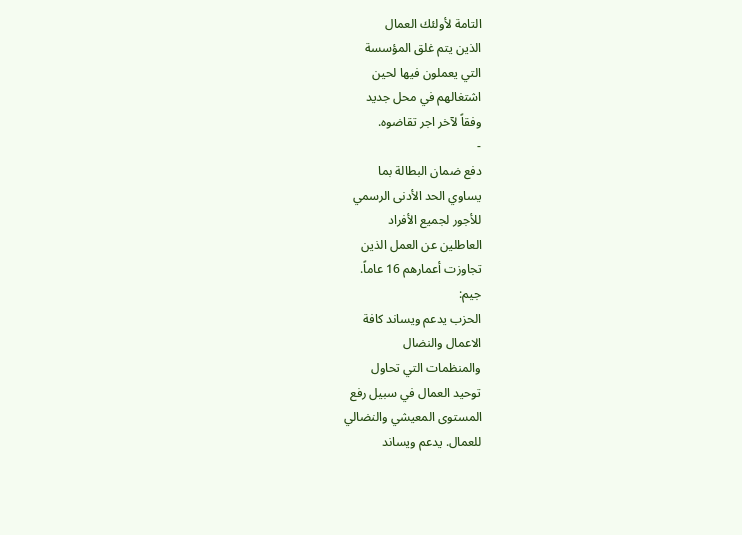التامة لأولئك العمال
الذين يتم غلق المؤسسة
التي يعملون فيها لحين
اشتغالهم في محل جديد
وفقاً لآخر اجر تقاضوه.
-
دفع ضمان البطالة بما
يساوي الحد الأدنى الرسمي
للأجور لجميع الأفراد
العاطلين عن العمل الذين
تجاوزت أعمارهم 16 عاماً.
جيم:
الحزب يدعم ويساند كافة
الاعمال والنضال
والمنظمات التي تحاول
توحيد العمال في سبيل رفع
المستوى المعيشي والنضالي
للعمال. يدعم ويساند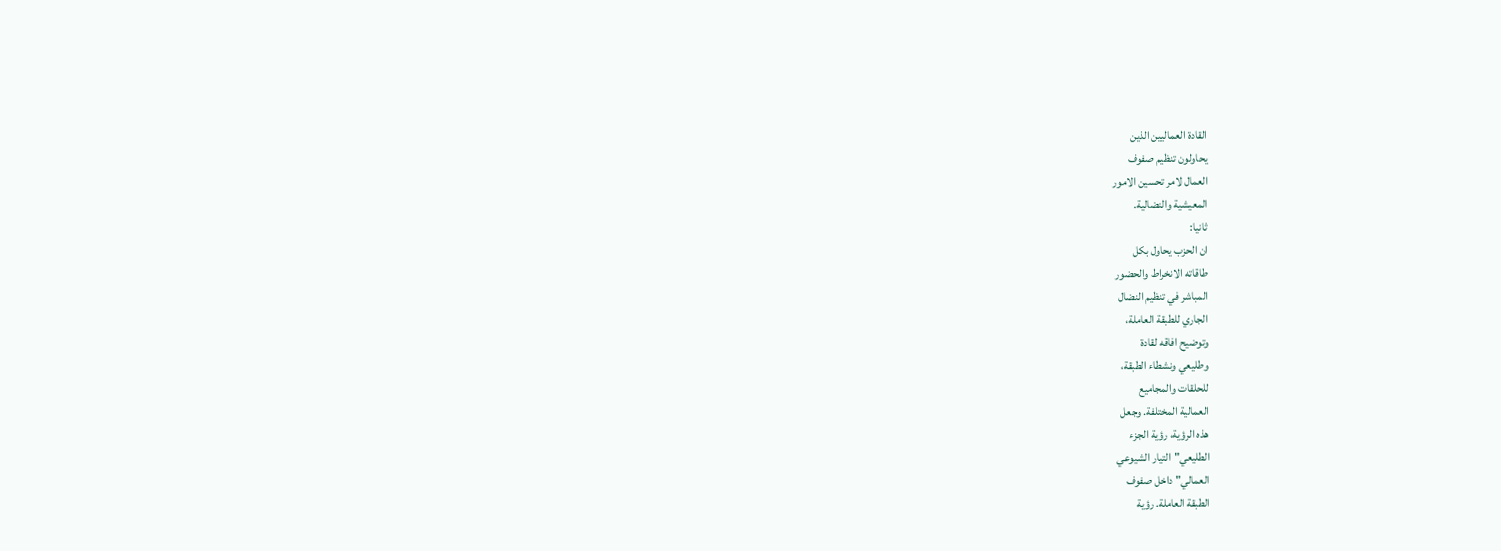القادة العماليين الذين
يحاولون تنظيم صفوف
العمال لامر تحسين الامور
المعيشية والنضالية.
ثانيا:
ان الحزب يحاول بكل
طاقاته الانخراط والحضور
المباشر في تنظيم النضال
الجاري للطبقة العاملة،
وتوضيح افاقه لقادة
وطليعي ونشطاء الطبقة،
للحلقات والمجاميع
العمالية المختلفة. وجعل
هذه الرؤية، رؤية الجزء
الطليعي"التيار الشيوعي
العمالي" داخل صفوف
الطبقة العاملة. رؤية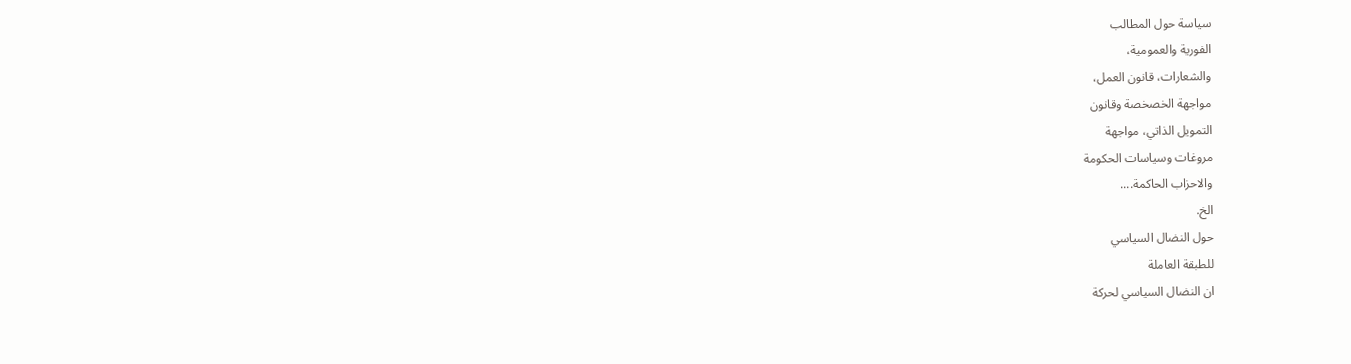سياسة حول المطالب
الفورية والعمومية،
والشعارات، قانون العمل،
مواجهة الخصخصة وقانون
التمويل الذاتي، مواجهة
مروغات وسياسات الحكومة
والاحزاب الحاكمة....
الخ.
حول النضال السياسي
للطبقة العاملة
ان النضال السياسي لحركة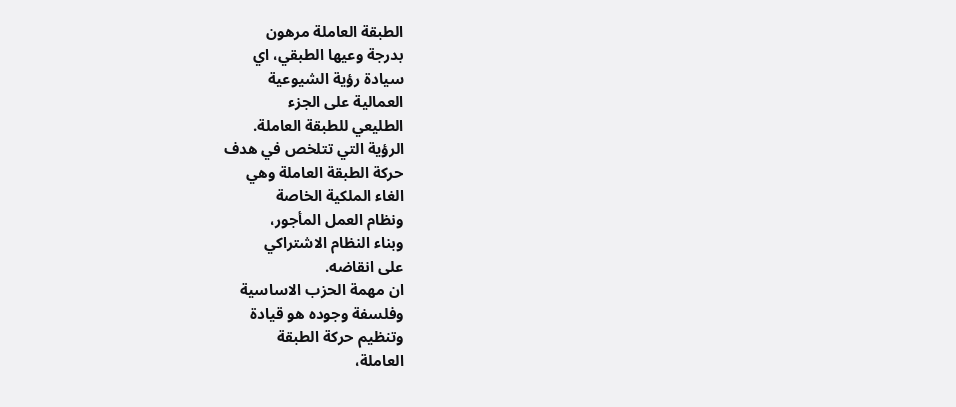الطبقة العاملة مرهون
بدرجة وعيها الطبقي، اي
سيادة رؤية الشيوعية
العمالية على الجزء
الطليعي للطبقة العاملة.
الرؤية التي تتلخص في هدف
حركة الطبقة العاملة وهي
الغاء الملكية الخاصة
ونظام العمل المأجور،
وبناء النظام الاشتراكي
على انقاضه.
ان مهمة الحزب الاساسية
وفلسفة وجوده هو قيادة
وتنظيم حركة الطبقة
العاملة،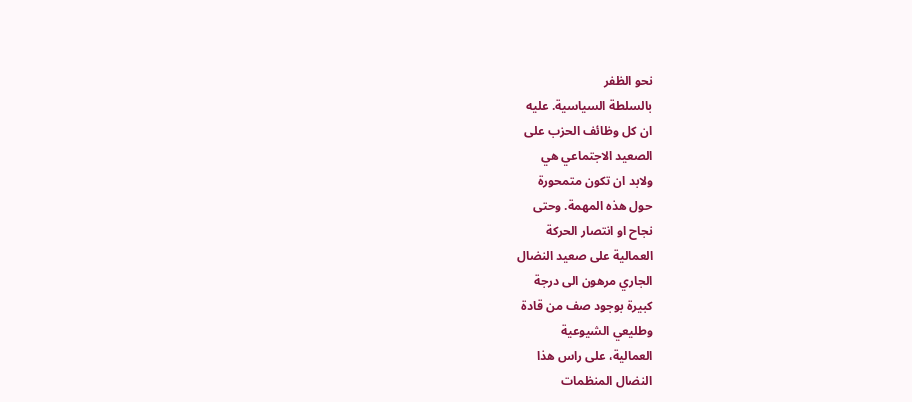نحو الظفر
بالسلطة السياسية. عليه
ان كل وظائف الحزب على
الصعيد الاجتماعي هي
ولابد ان تكون متمحورة
حول هذه المهمة. وحتى
نجاح او انتصار الحركة
العمالية على صعيد النضال
الجاري مرهون الى درجة
كبيرة بوجود صف من قادة
وطليعي الشيوعية
العمالية، على راس هذا
النضال المنظمات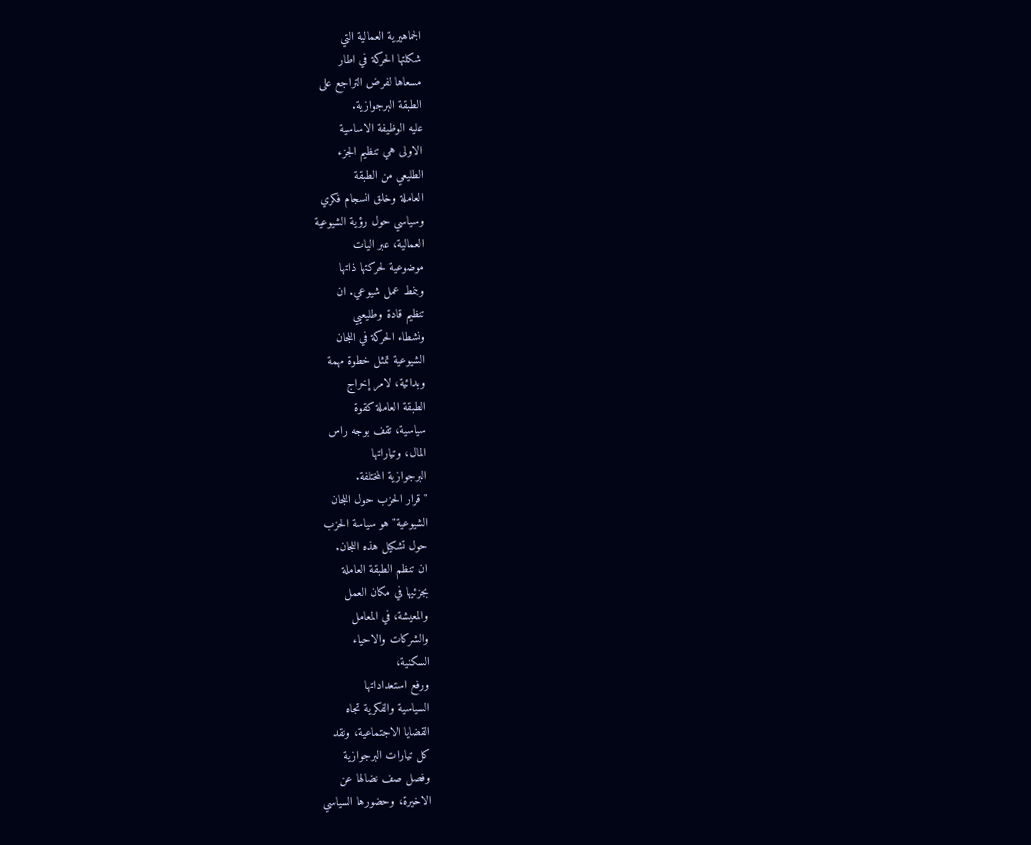الجماهيرية العمالية التي
شكلتها الحركة في اطار
مسعاها لفرض التراجع على
الطبقة البرجوازية.
عليه الوظيفة الاساسية
الاولى هي تنظيم الجزء
الطليعي من الطبقة
العاملة وخلق انسجام فكري
وسياسي حول رؤية الشيوعية
العمالية، عبر اليات
موضوعية لحركتها ذاتها
وبنمط عمل شيوعي. ان
تنظيم قادة وطليعيي
ونشطاء الحركة في اللجان
الشيوعية تمثل خطوة مهمة
وبدائية، لامر إخراج
الطبقة العاملة كقوة
سياسية، تقف بوجه راس
المال، وتياراتها
البرجوازية المختلفة.
"قرار الحزب حول اللجان
الشيوعية" هو سياسة الحزب
حول تشكيل هذه اللجان.
ان تنظم الطبقة العاملة
بجزئيها في مكان العمل
والمعيشة، في المعامل
والشركات والاحياء
السكنية،
ورفع استعداداتها
السياسية والفكرية تجاه
القضايا الاجتماعية، ونقد
كل تيارات البرجوازية
وفصل صف نضالها عن
الاخيرة، وحضورها السياسي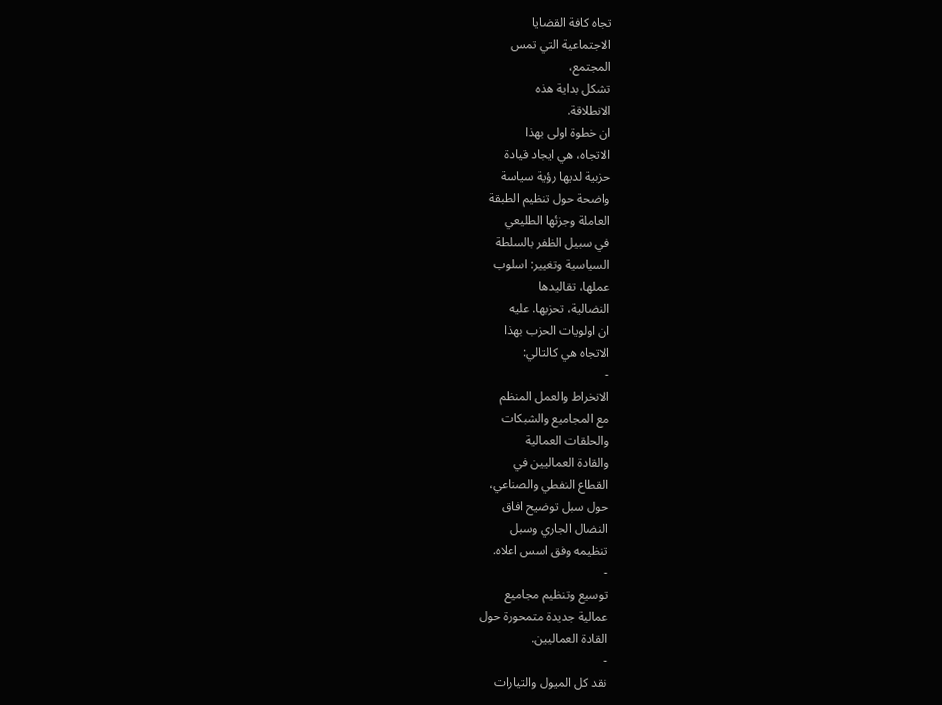تجاه كافة القضايا
الاجتماعية التي تمس
المجتمع،
تشكل بداية هذه
الانطلاقة.
ان خطوة اولى بهذا
الاتجاه، هي ايجاد قيادة
حزبية لديها رؤية سياسة
واضحة حول تنظيم الطبقة
العاملة وجزئها الطليعي
في سبيل الظفر بالسلطة
السياسية وتغيير: اسلوب
عملها، تقاليدها
النضالية، تحزبها. عليه
ان اولويات الحزب بهذا
الاتجاه هي كالتالي:
-
الانخراط والعمل المنظم
مع المجاميع والشبكات
والحلقات العمالية
والقادة العماليين في
القطاع النفطي والصناعي،
حول سبل توضيح افاق
النضال الجاري وسبل
تنظيمه وفق اسس اعلاه.
-
توسيع وتنظيم مجاميع
عمالية جديدة متمحورة حول
القادة العماليين.
-
نقد كل الميول والتيارات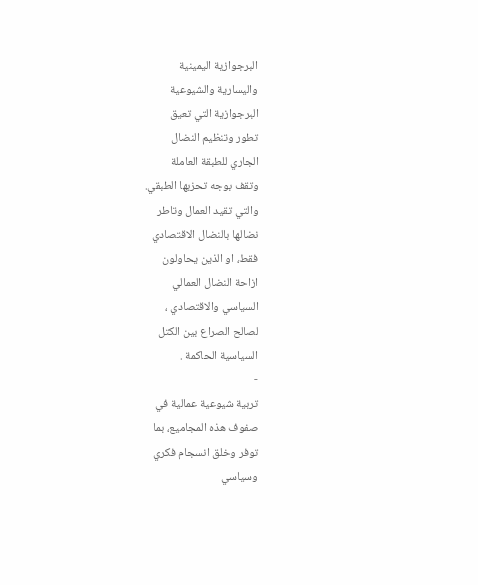البرجوازية اليمينية
واليسارية والشيوعية
البرجوازية التي تعيق
تطور وتنظيم النضال
الجاري للطبقة العاملة
وتقف بوجه تحزبها الطبقي.
والتي تقيد العمال وتاطر
نضالها بالنضال الاقتصادي
فقط، او الذين يحاولون
ازاحة النضال العمالي
السياسي والاقتصادي ،
لصالح الصراع بين الكتل
السياسية الحاكمة .
-
تربية شيوعية عمالية في
صفوف هذه المجاميع، بما
توفر وخلق انسجام فكري
وسياسي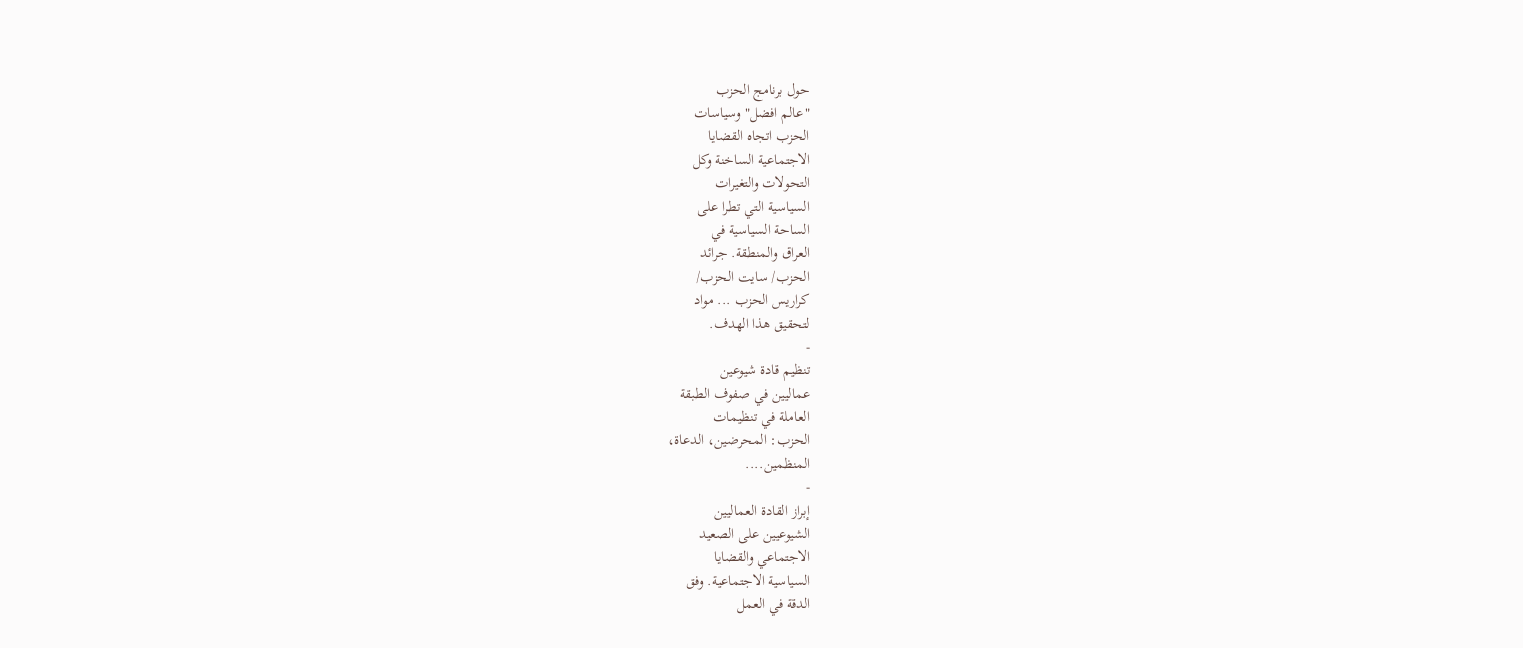حول برنامج الحزب
"عالم افضل" وسياسات
الحزب اتجاه القضايا
الاجتماعية الساخنة وكل
التحولات والتغيرات
السياسية التي تطرا على
الساحة السياسية في
العراق والمنطقة. جرائد
الحزب/ سايت الحزب/
كراريس الحزب ... مواد
لتحقيق هذا الهدف.
-
تنظيم قادة شيوعين
عماليين في صفوف الطبقة
العاملة في تنظيمات
الحزب: المحرضين، الدعاة،
المنظمين....
-
إبراز القادة العماليين
الشيوعيين على الصعيد
الاجتماعي والقضايا
السياسية الاجتماعية. وفق
الدقة في العمل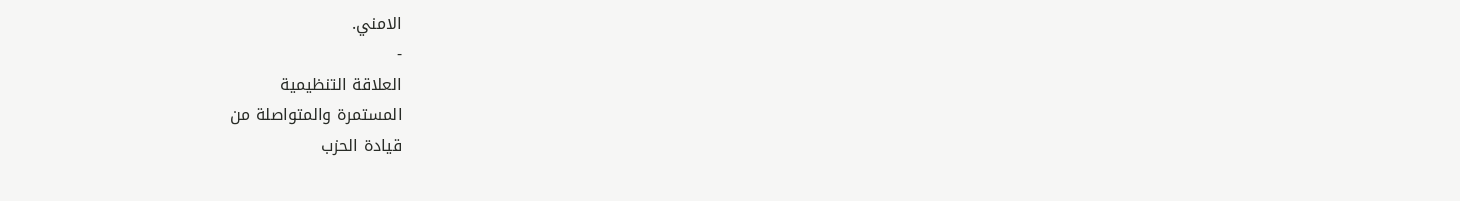الامني.
-
العلاقة التنظيمية
المستمرة والمتواصلة من
قيادة الحزب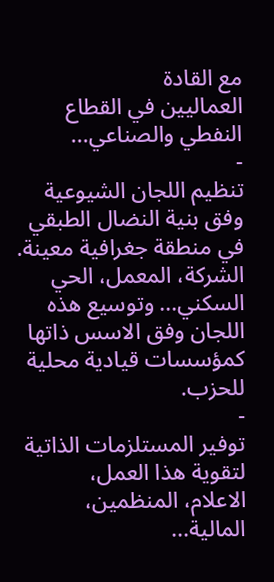مع القادة
العماليين في القطاع
النفطي والصناعي...
-
تنظيم اللجان الشيوعية
وفق بنية النضال الطبقي
في منطقة جغرافية معينة.
الشركة، المعمل، الحي
السكني... وتوسيع هذه
اللجان وفق الاسس ذاتها
كمؤسسات قيادية محلية
للحزب.
-
توفير المستلزمات الذاتية
لتقوية هذا العمل،
الاعلام، المنظمين،
المالية...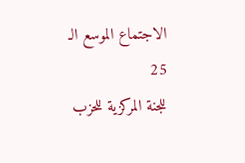الاجتماع الموسع الـ 25
للجنة المركزية للحزب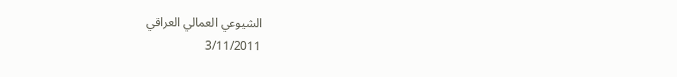الشيوعي العمالي العراقي
3/11/2011